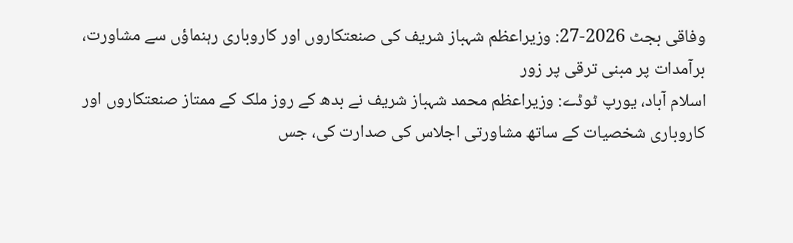وفاقی بجٹ 2026-27: وزیراعظم شہباز شریف کی صنعتکاروں اور کاروباری رہنماؤں سے مشاورت، برآمدات پر مبنی ترقی پر زور
اسلام آباد، یورپ ٹوڈے: وزیراعظم محمد شہباز شریف نے بدھ کے روز ملک کے ممتاز صنعتکاروں اور کاروباری شخصیات کے ساتھ مشاورتی اجلاس کی صدارت کی، جس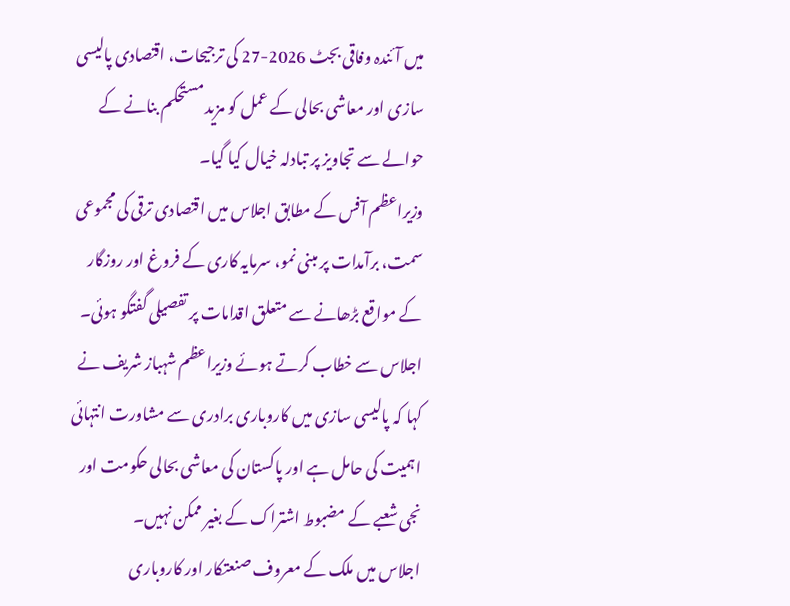میں آئندہ وفاقی بجٹ 2026-27 کی ترجیحات، اقتصادی پالیسی سازی اور معاشی بحالی کے عمل کو مزید مستحکم بنانے کے حوالے سے تجاویز پر تبادلہ خیال کیا گیا۔
وزیراعظم آفس کے مطابق اجلاس میں اقتصادی ترقی کی مجموعی سمت، برآمدات پر مبنی نمو، سرمایہ کاری کے فروغ اور روزگار کے مواقع بڑھانے سے متعلق اقدامات پر تفصیلی گفتگو ہوئی۔
اجلاس سے خطاب کرتے ہوئے وزیراعظم شہباز شریف نے کہا کہ پالیسی سازی میں کاروباری برادری سے مشاورت انتہائی اہمیت کی حامل ہے اور پاکستان کی معاشی بحالی حکومت اور نجی شعبے کے مضبوط اشتراک کے بغیر ممکن نہیں۔
اجلاس میں ملک کے معروف صنعتکار اور کاروباری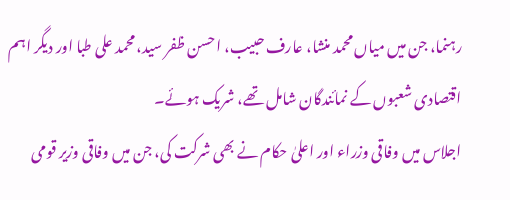رہنما، جن میں میاں محمد منشا، عارف حبیب، احسن ظفر سید، محمد علی طبا اور دیگر اہم اقتصادی شعبوں کے نمائندگان شامل تھے، شریک ہوئے۔
اجلاس میں وفاقی وزراء اور اعلیٰ حکام نے بھی شرکت کی، جن میں وفاقی وزیر قومی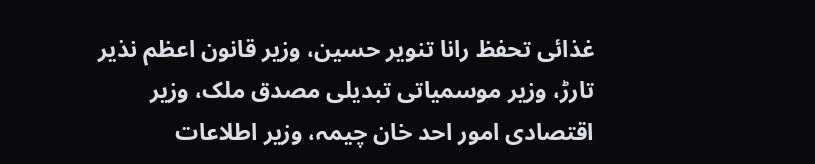غذائی تحفظ رانا تنویر حسین، وزیر قانون اعظم نذیر تارڑ، وزیر موسمیاتی تبدیلی مصدق ملک، وزیر اقتصادی امور احد خان چیمہ، وزیر اطلاعات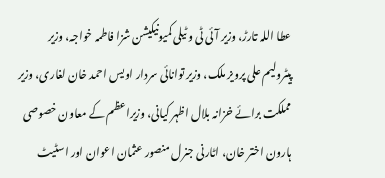عطا اللہ تارڑ، وزیر آئی ٹی و ٹیلی کمیونیکیشن شزا فاطمہ خواجہ، وزیر پیٹرولیم علی پرویز ملک، وزیر توانائی سردار اویس احمد خان لغاری، وزیر مملکت برائے خزانہ بلال اظہر کیانی، وزیراعظم کے معاون خصوصی ہارون اختر خان، اٹارنی جنرل منصور عثمان اعوان اور اسٹیٹ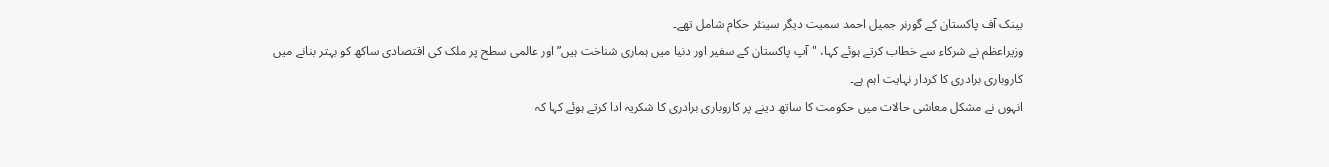بینک آف پاکستان کے گورنر جمیل احمد سمیت دیگر سینئر حکام شامل تھے۔
وزیراعظم نے شرکاء سے خطاب کرتے ہوئے کہا، "آپ پاکستان کے سفیر اور دنیا میں ہماری شناخت ہیں” اور عالمی سطح پر ملک کی اقتصادی ساکھ کو بہتر بنانے میں کاروباری برادری کا کردار نہایت اہم ہے۔
انہوں نے مشکل معاشی حالات میں حکومت کا ساتھ دینے پر کاروباری برادری کا شکریہ ادا کرتے ہوئے کہا کہ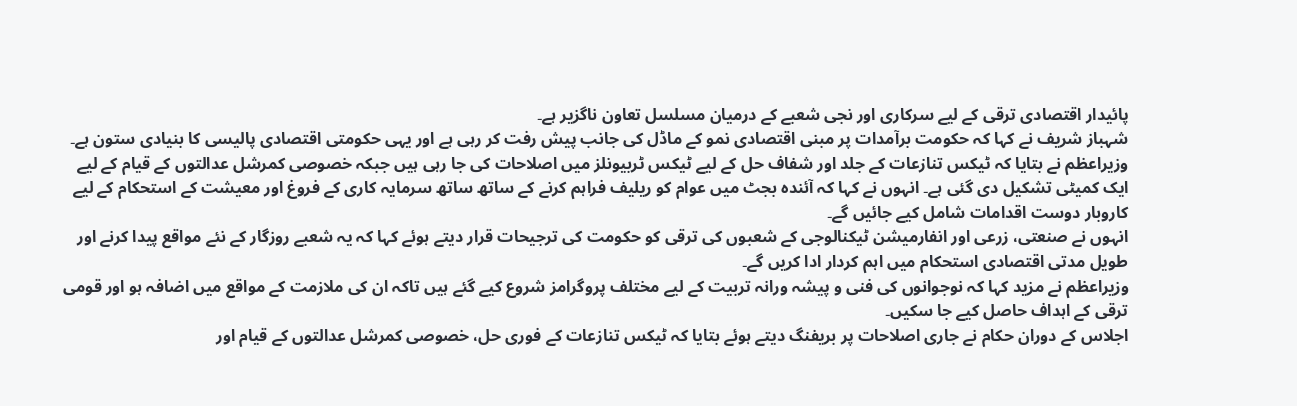پائیدار اقتصادی ترقی کے لیے سرکاری اور نجی شعبے کے درمیان مسلسل تعاون ناگزیر ہے۔
شہباز شریف نے کہا کہ حکومت برآمدات پر مبنی اقتصادی نمو کے ماڈل کی جانب پیش رفت کر رہی ہے اور یہی حکومتی اقتصادی پالیسی کا بنیادی ستون ہے۔
وزیراعظم نے بتایا کہ ٹیکس تنازعات کے جلد اور شفاف حل کے لیے ٹیکس ٹربیونلز میں اصلاحات کی جا رہی ہیں جبکہ خصوصی کمرشل عدالتوں کے قیام کے لیے ایک کمیٹی تشکیل دی گئی ہے۔ انہوں نے کہا کہ آئندہ بجٹ میں عوام کو ریلیف فراہم کرنے کے ساتھ ساتھ سرمایہ کاری کے فروغ اور معیشت کے استحکام کے لیے کاروبار دوست اقدامات شامل کیے جائیں گے۔
انہوں نے صنعتی، زرعی اور انفارمیشن ٹیکنالوجی کے شعبوں کی ترقی کو حکومت کی ترجیحات قرار دیتے ہوئے کہا کہ یہ شعبے روزگار کے نئے مواقع پیدا کرنے اور طویل مدتی اقتصادی استحکام میں اہم کردار ادا کریں گے۔
وزیراعظم نے مزید کہا کہ نوجوانوں کی فنی و پیشہ ورانہ تربیت کے لیے مختلف پروگرامز شروع کیے گئے ہیں تاکہ ان کی ملازمت کے مواقع میں اضافہ ہو اور قومی ترقی کے اہداف حاصل کیے جا سکیں۔
اجلاس کے دوران حکام نے جاری اصلاحات پر بریفنگ دیتے ہوئے بتایا کہ ٹیکس تنازعات کے فوری حل، خصوصی کمرشل عدالتوں کے قیام اور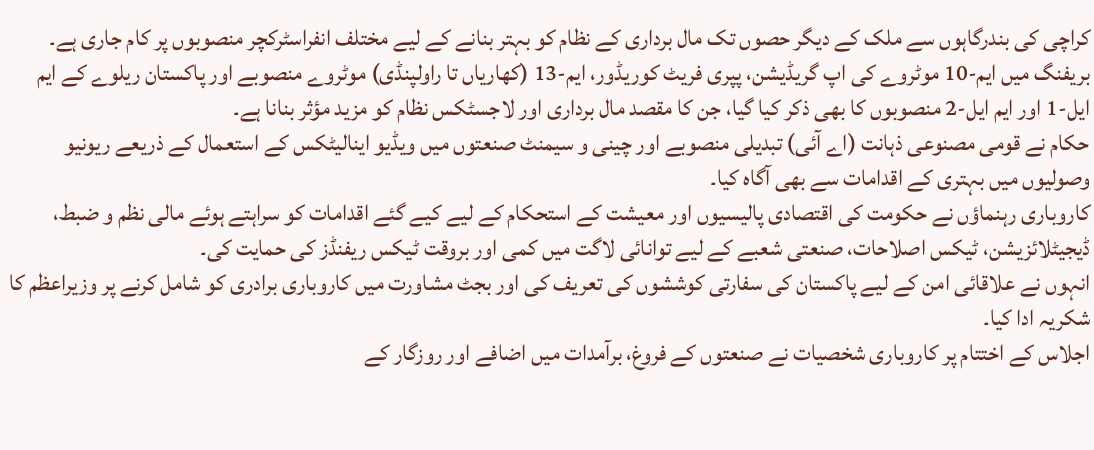کراچی کی بندرگاہوں سے ملک کے دیگر حصوں تک مال برداری کے نظام کو بہتر بنانے کے لیے مختلف انفراسٹرکچر منصوبوں پر کام جاری ہے۔
بریفنگ میں ایم-10 موٹروے کی اپ گریڈیشن، پپری فریٹ کوریڈور، ایم-13 (کھاریاں تا راولپنڈی) موٹروے منصوبے اور پاکستان ریلوے کے ایم ایل-1 اور ایم ایل-2 منصوبوں کا بھی ذکر کیا گیا، جن کا مقصد مال برداری اور لاجسٹکس نظام کو مزید مؤثر بنانا ہے۔
حکام نے قومی مصنوعی ذہانت (اے آئی) تبدیلی منصوبے اور چینی و سیمنٹ صنعتوں میں ویڈیو اینالیٹکس کے استعمال کے ذریعے ریونیو وصولیوں میں بہتری کے اقدامات سے بھی آگاہ کیا۔
کاروباری رہنماؤں نے حکومت کی اقتصادی پالیسیوں اور معیشت کے استحکام کے لیے کیے گئے اقدامات کو سراہتے ہوئے مالی نظم و ضبط، ڈیجیٹلائزیشن، ٹیکس اصلاحات، صنعتی شعبے کے لیے توانائی لاگت میں کمی اور بروقت ٹیکس ریفنڈز کی حمایت کی۔
انہوں نے علاقائی امن کے لیے پاکستان کی سفارتی کوششوں کی تعریف کی اور بجٹ مشاورت میں کاروباری برادری کو شامل کرنے پر وزیراعظم کا شکریہ ادا کیا۔
اجلاس کے اختتام پر کاروباری شخصیات نے صنعتوں کے فروغ، برآمدات میں اضافے اور روزگار کے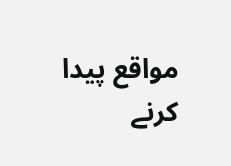مواقع پیدا کرنے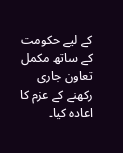کے لیے حکومت کے ساتھ مکمل تعاون جاری رکھنے کے عزم کا اعادہ کیا۔